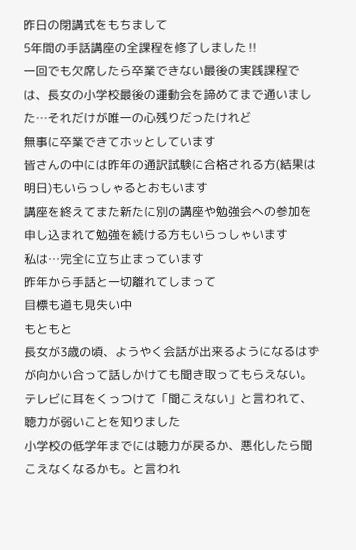昨日の閉講式をもちまして
5年間の手話講座の全課程を修了しました‼
一回でも欠席したら卒業できない最後の実践課程では、長女の小学校最後の運動会を諦めてまで通いました…それだけが唯一の心残りだったけれど
無事に卒業できてホッとしています
皆さんの中には昨年の通訳試験に合格される方(結果は明日)もいらっしゃるとおもいます
講座を終えてまた新たに別の講座や勉強会への参加を申し込まれて勉強を続ける方もいらっしゃいます
私は…完全に立ち止まっています
昨年から手話と一切離れてしまって
目標も道も見失い中
もともと
長女が3歳の頃、ようやく会話が出来るようになるはずが向かい合って話しかけても聞き取ってもらえない。テレビに耳をくっつけて「聞こえない」と言われて、聴力が弱いことを知りました
小学校の低学年までには聴力が戻るか、悪化したら聞こえなくなるかも。と言われ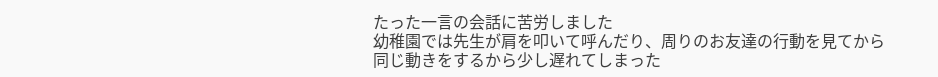たった一言の会話に苦労しました
幼稚園では先生が肩を叩いて呼んだり、周りのお友達の行動を見てから同じ動きをするから少し遅れてしまった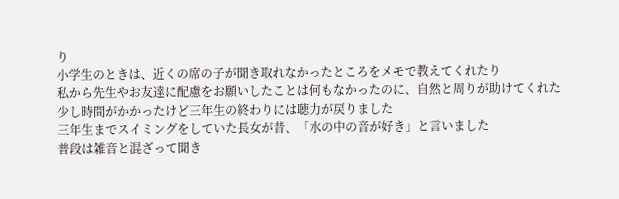り
小学生のときは、近くの席の子が聞き取れなかったところをメモで教えてくれたり
私から先生やお友達に配慮をお願いしたことは何もなかったのに、自然と周りが助けてくれた
少し時間がかかったけど三年生の終わりには聴力が戻りました
三年生までスイミングをしていた長女が昔、「水の中の音が好き」と言いました
普段は雑音と混ざって聞き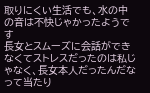取りにくい生活でも、水の中の音は不快じゃかったようです
長女とスムーズに会話ができなくてストレスだったのは私じゃなく、長女本人だったんだなって当たり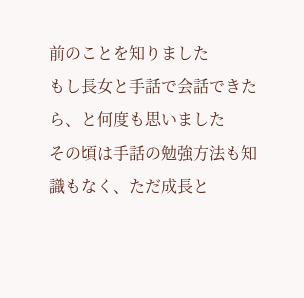前のことを知りました
もし長女と手話で会話できたら、と何度も思いました
その頃は手話の勉強方法も知識もなく、ただ成長と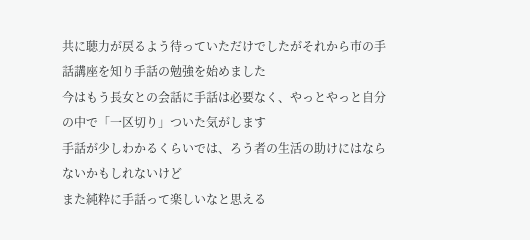共に聴力が戻るよう待っていただけでしたがそれから市の手話講座を知り手話の勉強を始めました
今はもう長女との会話に手話は必要なく、やっとやっと自分の中で「一区切り」ついた気がします
手話が少しわかるくらいでは、ろう者の生活の助けにはならないかもしれないけど
また純粋に手話って楽しいなと思える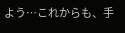よう…これからも、手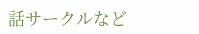話サークルなど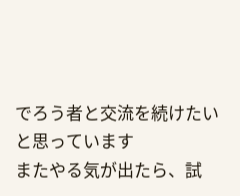でろう者と交流を続けたいと思っています
またやる気が出たら、試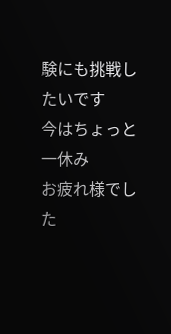験にも挑戦したいです
今はちょっと一休み
お疲れ様でした